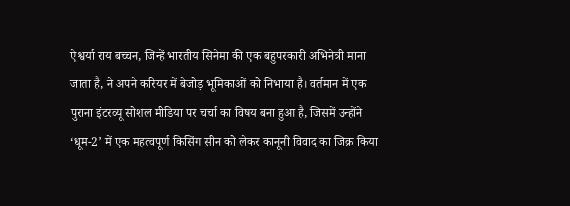ऐश्वर्या राय बच्चन, जिन्हें भारतीय सिनेमा की एक बहुपरकारी अभिनेत्री माना जाता है, ने अपने करियर में बेजोड़ भूमिकाओं को निभाया है। वर्तमान में एक पुराना इंटरव्यू सोशल मीडिया पर चर्चा का विषय बना हुआ है, जिसमें उन्होंने ‘धूम-2’ में एक महत्वपूर्ण किसिंग सीन को लेकर कानूनी विवाद का जिक्र किया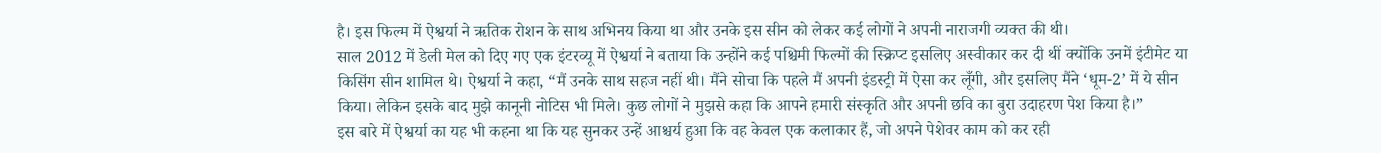है। इस फिल्म में ऐश्वर्या ने ऋतिक रोशन के साथ अभिनय किया था और उनके इस सीन को लेकर कई लोगों ने अपनी नाराजगी व्यक्त की थी।
साल 2012 में डेली मेल को दिए गए एक इंटरव्यू में ऐश्वर्या ने बताया कि उन्होंने कई पश्चिमी फिल्मों की स्क्रिप्ट इसलिए अस्वीकार कर दी थीं क्योंकि उनमें इंटीमेट या किसिंग सीन शामिल थे। ऐश्वर्या ने कहा, “मैं उनके साथ सहज नहीं थी। मैंने सोचा कि पहले मैं अपनी इंडस्ट्री में ऐसा कर लूँगी, और इसलिए मैंने ‘धूम-2’ में ये सीन किया। लेकिन इसके बाद मुझे कानूनी नोटिस भी मिले। कुछ लोगों ने मुझसे कहा कि आपने हमारी संस्कृति और अपनी छवि का बुरा उदाहरण पेश किया है।”
इस बारे में ऐश्वर्या का यह भी कहना था कि यह सुनकर उन्हें आश्चर्य हुआ कि वह केवल एक कलाकार हैं, जो अपने पेशेवर काम को कर रही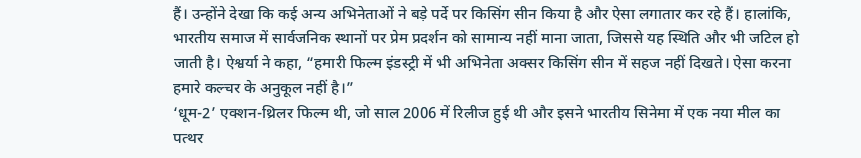हैं। उन्होंने देखा कि कई अन्य अभिनेताओं ने बड़े पर्दे पर किसिंग सीन किया है और ऐसा लगातार कर रहे हैं। हालांकि, भारतीय समाज में सार्वजनिक स्थानों पर प्रेम प्रदर्शन को सामान्य नहीं माना जाता, जिससे यह स्थिति और भी जटिल हो जाती है। ऐश्वर्या ने कहा, “हमारी फिल्म इंडस्ट्री में भी अभिनेता अक्सर किसिंग सीन में सहज नहीं दिखते। ऐसा करना हमारे कल्चर के अनुकूल नहीं है।”
‘धूम-2’ एक्शन-थ्रिलर फिल्म थी, जो साल 2006 में रिलीज हुई थी और इसने भारतीय सिनेमा में एक नया मील का पत्थर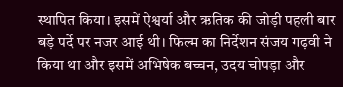स्थापित किया। इसमें ऐश्वर्या और ऋतिक की जोड़ी पहली बार बड़े पर्दे पर नजर आई थी। फिल्म का निर्देशन संजय गढ़वी ने किया था और इसमें अभिषेक बच्चन, उदय चोपड़ा और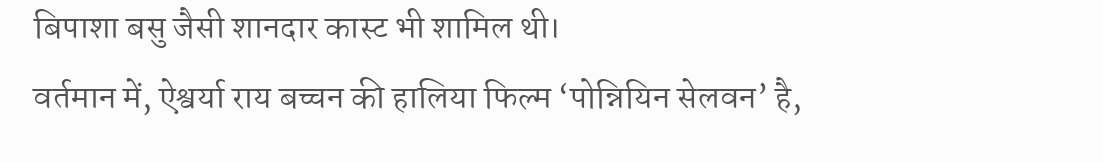बिपाशा बसु जैसी शानदार कास्ट भी शामिल थी।
वर्तमान में, ऐश्वर्या राय बच्चन की हालिया फिल्म ‘पोन्नियिन सेलवन’ है,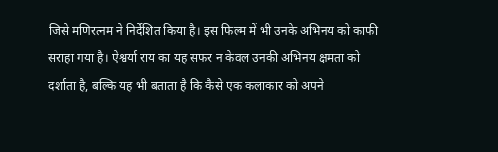जिसे मणिरत्नम ने निर्देशित किया है। इस फिल्म में भी उनके अभिनय को काफी सराहा गया है। ऐश्वर्या राय का यह सफर न केवल उनकी अभिनय क्षमता को दर्शाता है, बल्कि यह भी बताता है कि कैसे एक कलाकार को अपने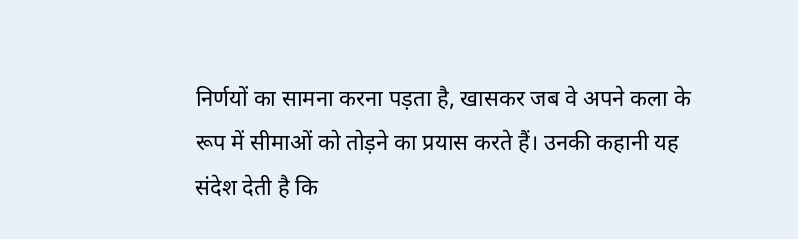निर्णयों का सामना करना पड़ता है, खासकर जब वे अपने कला के रूप में सीमाओं को तोड़ने का प्रयास करते हैं। उनकी कहानी यह संदेश देती है कि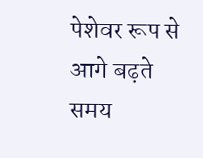पेशेवर रूप से आगे बढ़ते समय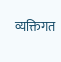व्यक्तिगत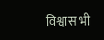विश्वास भी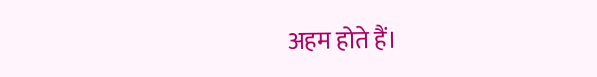अहम होते हैं।